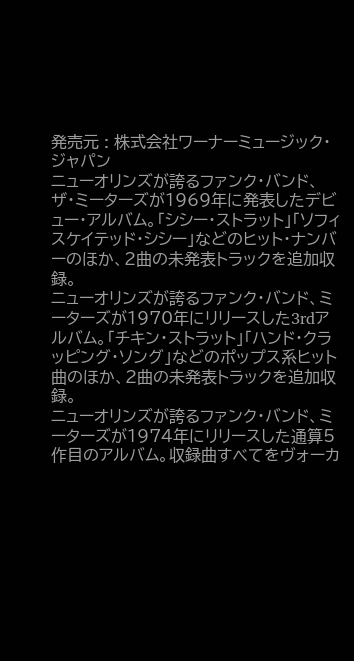発売元 : 株式会社ワーナーミュージック・ジャパン
ニューオリンズが誇るファンク・バンド、ザ・ミーターズが1969年に発表したデビュー・アルバム。「シシー・ストラット」「ソフィスケイテッド・シシー」などのヒット・ナンバーのほか、2曲の未発表トラックを追加収録。
ニューオリンズが誇るファンク・バンド、ミーターズが1970年にリリースした3rdアルバム。「チキン・ストラット」「ハンド・クラッピング・ソング」などのポップス系ヒット曲のほか、2曲の未発表トラックを追加収録。
ニューオリンズが誇るファンク・バンド、ミーターズが1974年にリリースした通算5作目のアルバム。収録曲すべてをヴォーカ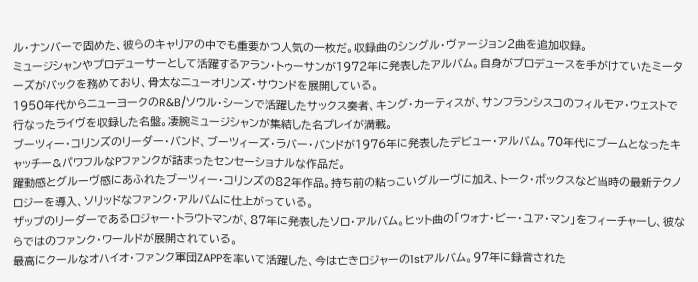ル・ナンバーで固めた、彼らのキャリアの中でも重要かつ人気の一枚だ。収録曲のシングル・ヴァージョン2曲を追加収録。
ミュージシャンやプロデューサーとして活躍するアラン・トゥーサンが1972年に発表したアルバム。自身がプロデュースを手がけていたミーターズがバックを務めており、骨太なニューオリンズ・サウンドを展開している。
1950年代からニューヨークのR&B/ソウル・シーンで活躍したサックス奏者、キング・カーティスが、サンフランシスコのフィルモア・ウェストで行なったライヴを収録した名盤。凄腕ミュージシャンが集結した名プレイが満載。
ブーツィー・コリンズのリーダー・バンド、ブーツィーズ・ラバー・バンドが1976年に発表したデビュー・アルバム。70年代にブームとなったキャッチー&パワフルなPファンクが詰まったセンセーショナルな作品だ。
躍動感とグルーヴ感にあふれたブーツィー・コリンズの82年作品。持ち前の粘っこいグルーヴに加え、トーク・ボックスなど当時の最新テクノロジーを導入、ソリッドなファンク・アルバムに仕上がっている。
ザップのリーダーであるロジャー・トラウトマンが、87年に発表したソロ・アルバム。ヒット曲の「ウォナ・ビー・ユア・マン」をフィーチャーし、彼ならではのファンク・ワールドが展開されている。
最高にクールなオハイオ・ファンク軍団ZAPPを率いて活躍した、今は亡きロジャーの1stアルバム。97年に録音された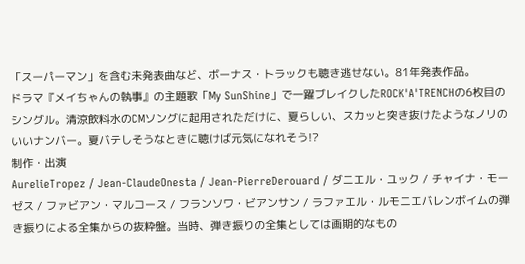「スーパーマン」を含む未発表曲など、ボーナス・トラックも聴き逃せない。81年発表作品。
ドラマ『メイちゃんの執事』の主題歌「My SunShine」で一躍ブレイクしたROCK'A'TRENCHの6枚目のシングル。清涼飲料水のCMソングに起用されただけに、夏らしい、スカッと突き抜けたようなノリのいいナンバー。夏バテしそうなときに聴けば元気になれそう!?
制作・出演
AurelieTropez / Jean-ClaudeOnesta / Jean-PierreDerouard / ダニエル・ユック / チャイナ・モーゼス / ファビアン・マルコース / フランソワ・ビアンサン / ラファエル・ルモニエバレンボイムの弾き振りによる全集からの抜粋盤。当時、弾き振りの全集としては画期的なもの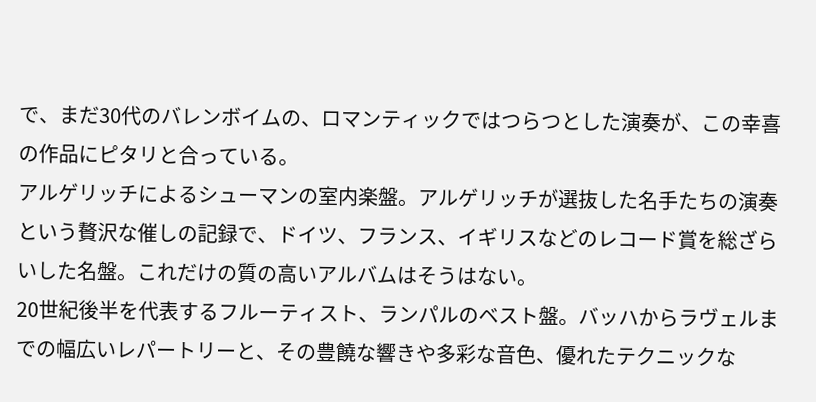で、まだ30代のバレンボイムの、ロマンティックではつらつとした演奏が、この幸喜の作品にピタリと合っている。
アルゲリッチによるシューマンの室内楽盤。アルゲリッチが選抜した名手たちの演奏という贅沢な催しの記録で、ドイツ、フランス、イギリスなどのレコード賞を総ざらいした名盤。これだけの質の高いアルバムはそうはない。
20世紀後半を代表するフルーティスト、ランパルのベスト盤。バッハからラヴェルまでの幅広いレパートリーと、その豊饒な響きや多彩な音色、優れたテクニックな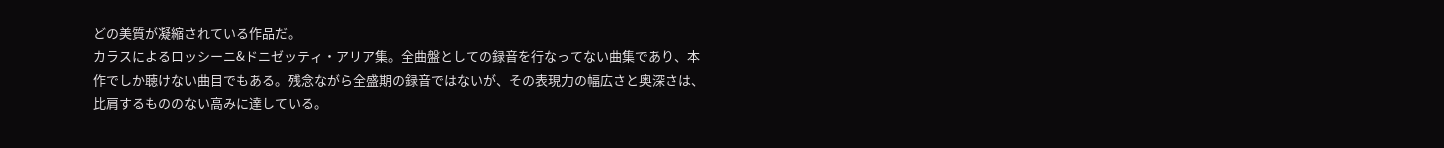どの美質が凝縮されている作品だ。
カラスによるロッシーニ&ドニゼッティ・アリア集。全曲盤としての録音を行なってない曲集であり、本作でしか聴けない曲目でもある。残念ながら全盛期の録音ではないが、その表現力の幅広さと奥深さは、比肩するもののない高みに達している。